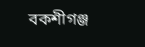বকশীগঞ্জ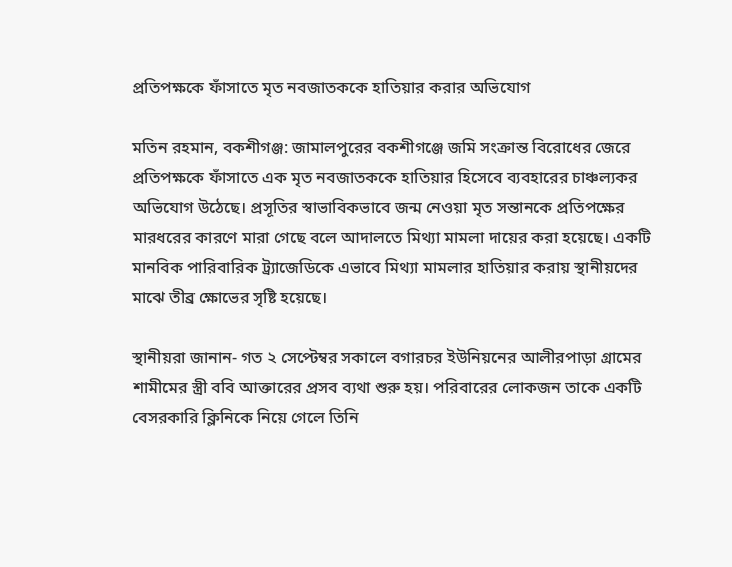প্রতিপক্ষকে ফাঁসাতে মৃত নবজাতককে হাতিয়ার করার অভিযোগ

মতিন রহমান, বকশীগঞ্জ: জামালপুরের বকশীগঞ্জে জমি সংক্রান্ত বিরোধের জেরে প্রতিপক্ষকে ফাঁসাতে এক মৃত নবজাতককে হাতিয়ার হিসেবে ব্যবহারের চাঞ্চল্যকর অভিযোগ উঠেছে। প্রসূতির স্বাভাবিকভাবে জন্ম নেওয়া মৃত সন্তানকে প্রতিপক্ষের মারধরের কারণে মারা গেছে বলে আদালতে মিথ্যা মামলা দায়ের করা হয়েছে। একটি মানবিক পারিবারিক ট্র্যাজেডিকে এভাবে মিথ্যা মামলার হাতিয়ার করায় স্থানীয়দের মাঝে তীব্র ক্ষোভের সৃষ্টি হয়েছে।

স্থানীয়রা জানান- গত ২ সেপ্টেম্বর সকালে বগারচর ইউনিয়নের আলীরপাড়া গ্রামের শামীমের স্ত্রী ববি আক্তারের প্রসব ব্যথা শুরু হয়। পরিবারের লোকজন তাকে একটি বেসরকারি ক্লিনিকে নিয়ে গেলে তিনি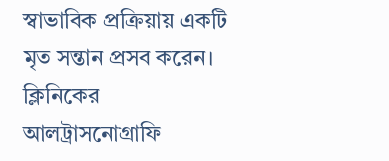স্বাভাবিক প্রক্রিয়ায় একটি মৃত সন্তান প্রসব করেন। ক্লিনিকের আলট্রাসনোগ্রাফি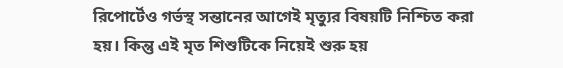রিপোর্টেও গর্ভস্থ সন্তানের আগেই মৃত্যুর বিষয়টি নিশ্চিত করা হয়। কিন্তু এই মৃত শিশুটিকে নিয়েই শুরু হয়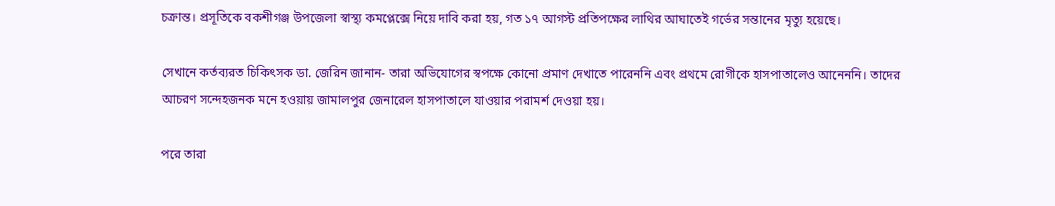চক্রান্ত। প্রসূতিকে বকশীগঞ্জ উপজেলা স্বাস্থ্য কমপ্লেক্সে নিয়ে দাবি করা হয়, গত ১৭ আগস্ট প্রতিপক্ষের লাথির আঘাতেই গর্ভের সন্তানের মৃত্যু হয়েছে।

সেখানে কর্তব্যরত চিকিৎসক ডা. জেরিন জানান- তারা অভিযোগের স্বপক্ষে কোনো প্রমাণ দেখাতে পারেননি এবং প্রথমে রোগীকে হাসপাতালেও আনেননি। তাদের আচরণ সন্দেহজনক মনে হওয়ায় জামালপুর জেনারেল হাসপাতালে যাওয়ার পরামর্শ দেওয়া হয়।

পরে তারা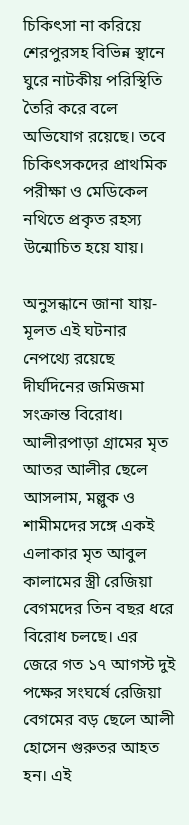চিকিৎসা না করিয়ে শেরপুরসহ বিভিন্ন স্থানে ঘুরে নাটকীয় পরিস্থিতি তৈরি করে বলে অভিযোগ রয়েছে। তবে চিকিৎসকদের প্রাথমিক পরীক্ষা ও মেডিকেল নথিতে প্রকৃত রহস্য উন্মোচিত হয়ে যায়।

অনুসন্ধানে জানা যায়- মূলত এই ঘটনার নেপথ্যে রয়েছে দীর্ঘদিনের জমিজমা সংক্রান্ত বিরোধ। আলীরপাড়া গ্রামের মৃত আতর আলীর ছেলে আসলাম, মল্লুক ও শামীমদের সঙ্গে একই এলাকার মৃত আবুল কালামের স্ত্রী রেজিয়া বেগমদের তিন বছর ধরে বিরোধ চলছে। এর জেরে গত ১৭ আগস্ট দুই পক্ষের সংঘর্ষে রেজিয়া বেগমের বড় ছেলে আলী হোসেন গুরুতর আহত হন। এই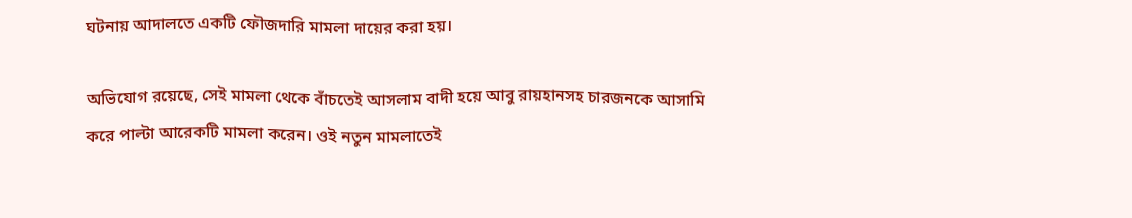ঘটনায় আদালতে একটি ফৌজদারি মামলা দায়ের করা হয়।

অভিযোগ রয়েছে, সেই মামলা থেকে বাঁচতেই আসলাম বাদী হয়ে আবু রায়হানসহ চারজনকে আসামি করে পাল্টা আরেকটি মামলা করেন। ওই নতুন মামলাতেই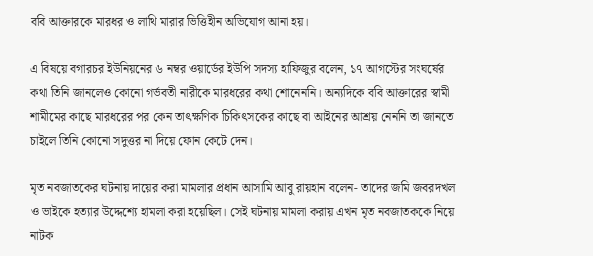ববি আক্তারকে মারধর ও লাথি মারার ভিত্তিহীন অভিযোগ আনা হয়।

এ বিষয়ে বগারচর ইউনিয়নের ৬ নম্বর ওয়ার্ডের ইউপি সদস্য হাফিজুর বলেন, ১৭ আগস্টের সংঘর্ষের কথা তিনি জানলেও কোনো গর্ভবতী নারীকে মারধরের কথা শোনেননি। অন্যদিকে ববি আক্তারের স্বামী শামীমের কাছে মারধরের পর কেন তাৎক্ষণিক চিকিৎসকের কাছে বা আইনের আশ্রয় নেননি তা জানতে চাইলে তিনি কোনো সদুত্তর না দিয়ে ফোন কেটে দেন।

মৃত নবজাতকের ঘটনায় দায়ের করা মামলার প্রধান আসামি আবু রায়হান বলেন- তাদের জমি জবরদখল ও ভাইকে হত্যার উদ্দেশ্যে হামলা করা হয়েছিল। সেই ঘটনায় মামলা করায় এখন মৃত নবজাতককে নিয়ে নাটক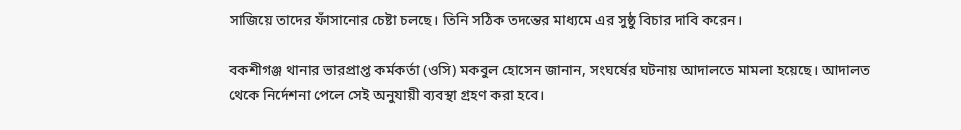সাজিয়ে তাদের ফাঁসানোর চেষ্টা চলছে। তিনি সঠিক তদন্তের মাধ্যমে এর সুষ্ঠু বিচার দাবি করেন।

বকশীগঞ্জ থানার ভারপ্রাপ্ত কর্মকর্তা (ওসি) মকবুল হোসেন জানান, সংঘর্ষের ঘটনায় আদালতে মামলা হয়েছে। আদালত থেকে নির্দেশনা পেলে সেই অনুযায়ী ব্যবস্থা গ্রহণ করা হবে।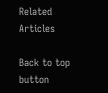Related Articles

Back to top button